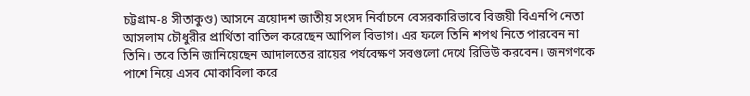চট্টগ্রাম-৪ সীতাকুণ্ড) আসনে ত্রয়োদশ জাতীয় সংসদ নির্বাচনে বেসরকারিভাবে বিজয়ী বিএনপি নেতা আসলাম চৌধুরীর প্রার্থিতা বাতিল করেছেন আপিল বিভাগ। এর ফলে তিনি শপথ নিতে পারবেন না তিনি। তবে তিনি জানিয়েছেন আদালতের রায়ের পর্যবেক্ষণ সবগুলো দেখে রিভিউ করবেন। জনগণকে পাশে নিয়ে এসব মোকাবিলা করে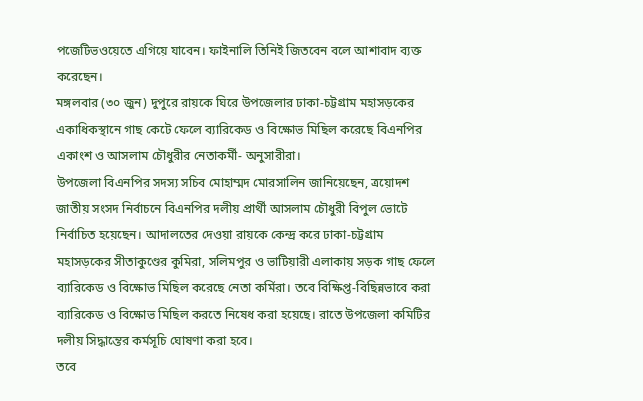পজেটিভওয়েতে এগিয়ে যাবেন। ফাইনালি তিনিই জিতবেন বলে আশাবাদ ব্যক্ত করেছেন।
মঙ্গলবার (৩০ জুন) দুপুরে রায়কে ঘিরে উপজেলার ঢাকা-চট্টগ্রাম মহাসড়কের একাধিকস্থানে গাছ কেটে ফেলে ব্যারিকেড ও বিক্ষোভ মিছিল করেছে বিএনপির একাংশ ও আসলাম চৌধুরীর নেতাকর্মী- অনুসারীরা।
উপজেলা বিএনপির সদস্য সচিব মোহাম্মদ মোরসালিন জানিয়েছেন, ত্রয়োদশ জাতীয় সংসদ নির্বাচনে বিএনপির দলীয় প্রার্থী আসলাম চৌধুরী বিপুল ভোটে নির্বাচিত হয়েছেন। আদালতের দেওয়া রায়কে কেন্দ্র করে ঢাকা-চট্টগ্রাম মহাসড়কের সীতাকুণ্ডের কুমিরা, সলিমপুর ও ভাটিয়ারী এলাকায় সড়ক গাছ ফেলে ব্যারিকেড ও বিক্ষোভ মিছিল করেছে নেতা কর্মিরা। তবে বিক্ষিপ্ত-বিছিন্নভাবে করা ব্যারিকেড ও বিক্ষোভ মিছিল করতে নিষেধ করা হয়েছে। রাতে উপজেলা কমিটির দলীয় সিদ্ধান্তের কর্মসূচি ঘোষণা করা হবে।
তবে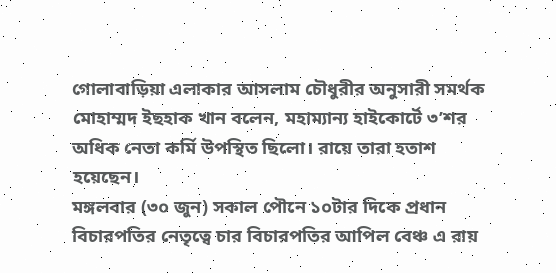গোলাবাড়িয়া এলাকার আসলাম চৌধুরীর অনুসারী সমর্থক মোহাম্মদ ইছহাক খান বলেন, মহাম্যান্য হাইকোর্টে ৩’শর অধিক নেতা কর্মি উপস্থিত ছিলো। রায়ে তারা হতাশ হয়েছেন।
মঙ্গলবার (৩০ জুন) সকাল পৌনে ১০টার দিকে প্রধান বিচারপতির নেতৃত্বে চার বিচারপতির আপিল বেঞ্চ এ রায়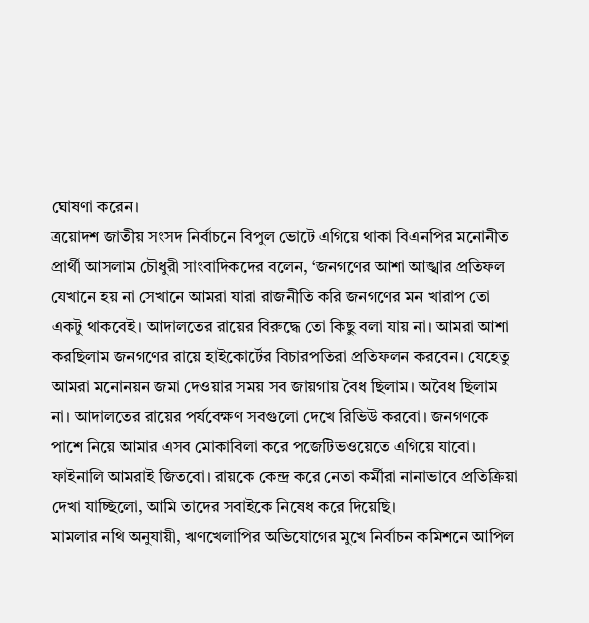ঘোষণা করেন।
ত্রয়োদশ জাতীয় সংসদ নির্বাচনে বিপুল ভোটে এগিয়ে থাকা বিএনপির মনোনীত প্রার্থী আসলাম চৌধুরী সাংবাদিকদের বলেন, ‘জনগণের আশা আঙ্খার প্রতিফল যেখানে হয় না সেখানে আমরা যারা রাজনীতি করি জনগণের মন খারাপ তো একটু থাকবেই। আদালতের রায়ের বিরুদ্ধে তো কিছু বলা যায় না। আমরা আশা করছিলাম জনগণের রায়ে হাইকোর্টের বিচারপতিরা প্রতিফলন করবেন। যেহেতু আমরা মনোনয়ন জমা দেওয়ার সময় সব জায়গায় বৈধ ছিলাম। অবৈধ ছিলাম না। আদালতের রায়ের পর্যবেক্ষণ সবগুলো দেখে রিভিউ করবো। জনগণকে পাশে নিয়ে আমার এসব মোকাবিলা করে পজেটিভওয়েতে এগিয়ে যাবো। ফাইনালি আমরাই জিতবো। রায়কে কেন্দ্র করে নেতা কর্মীরা নানাভাবে প্রতিক্রিয়া দেখা যাচ্ছিলো, আমি তাদের সবাইকে নিষেধ করে দিয়েছি।
মামলার নথি অনুযায়ী, ঋণখেলাপির অভিযোগের মুখে নির্বাচন কমিশনে আপিল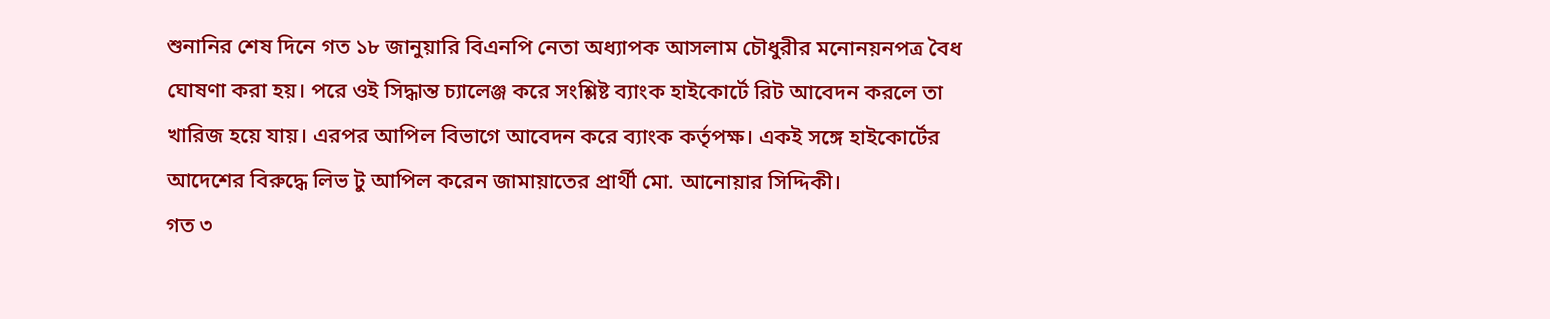শুনানির শেষ দিনে গত ১৮ জানুয়ারি বিএনপি নেতা অধ্যাপক আসলাম চৌধুরীর মনোনয়নপত্র বৈধ ঘোষণা করা হয়। পরে ওই সিদ্ধান্ত চ্যালেঞ্জ করে সংশ্লিষ্ট ব্যাংক হাইকোর্টে রিট আবেদন করলে তা খারিজ হয়ে যায়। এরপর আপিল বিভাগে আবেদন করে ব্যাংক কর্তৃপক্ষ। একই সঙ্গে হাইকোর্টের আদেশের বিরুদ্ধে লিভ টু আপিল করেন জামায়াতের প্রার্থী মো. আনোয়ার সিদ্দিকী।
গত ৩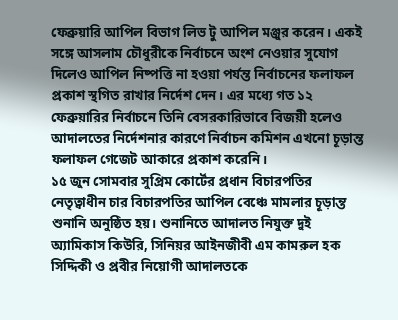ফেব্রুয়ারি আপিল বিভাগ লিভ টু আপিল মঞ্জুর করেন। একই সঙ্গে আসলাম চৌধুরীকে নির্বাচনে অংশ নেওয়ার সুযোগ দিলেও আপিল নিষ্পত্তি না হওয়া পর্যন্ত নির্বাচনের ফলাফল প্রকাশ স্থগিত রাখার নির্দেশ দেন। এর মধ্যে গত ১২ ফেব্রুয়ারির নির্বাচনে তিনি বেসরকারিভাবে বিজয়ী হলেও আদালতের নির্দেশনার কারণে নির্বাচন কমিশন এখনো চূড়ান্ত ফলাফল গেজেট আকারে প্রকাশ করেনি।
১৫ জুন সোমবার সুপ্রিম কোর্টের প্রধান বিচারপতির নেতৃত্বাধীন চার বিচারপতির আপিল বেঞ্চে মামলার চূড়ান্ত শুনানি অনুষ্ঠিত হয়। শুনানিতে আদালত নিযুক্ত দুই অ্যামিকাস কিউরি, সিনিয়র আইনজীবী এম কামরুল হক সিদ্দিকী ও প্রবীর নিয়োগী আদালতকে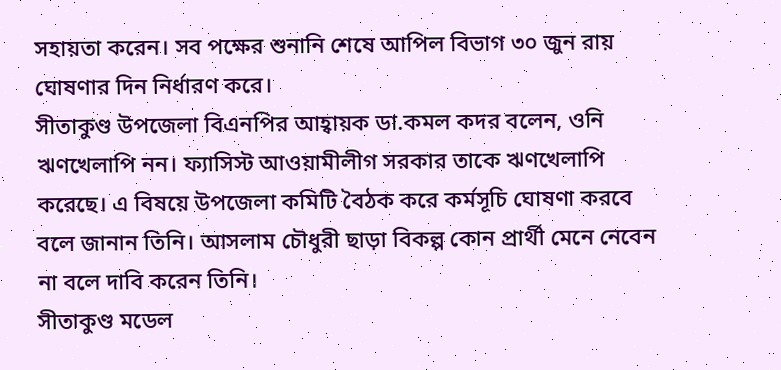সহায়তা করেন। সব পক্ষের শুনানি শেষে আপিল বিভাগ ৩০ জুন রায় ঘোষণার দিন নির্ধারণ করে।
সীতাকুণ্ড উপজেলা বিএনপির আহ্বায়ক ডা.কমল কদর বলেন, ওনি ঋণখেলাপি নন। ফ্যাসিস্ট আওয়ামীলীগ সরকার তাকে ঋণখেলাপি করেছে। এ বিষয়ে উপজেলা কমিটি বৈঠক করে কর্মসূচি ঘোষণা করবে বলে জানান তিনি। আসলাম চৌধুরী ছাড়া বিকল্প কোন প্রার্থী মেনে নেবেন না বলে দাবি করেন তিনি।
সীতাকুণ্ড মডেল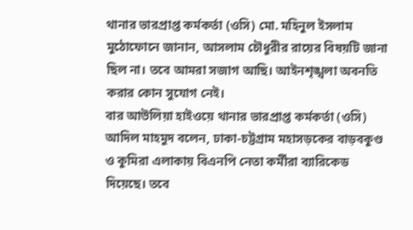থানার ভারপ্রাপ্ত কর্মকর্তা (ওসি) মো. মহিনুল ইসলাম মুঠোফোনে জানান, আসলাম চৌধুরীর রায়ের বিষয়টি জানা ছিল না। তবে আমরা সজাগ আছি। আইনশৃঙ্খলা অবনতি করার কোন সুযোগ নেই।
বার আউলিয়া হাইওয়ে থানার ভারপ্রাপ্ত কর্মকর্তা (ওসি) আদিল মাহমুদ বলেন, ঢাকা-চট্টগ্রাম মহাসড়কের বাড়বকুণ্ড ও কুমিরা এলাকায় বিএনপি নেতা কর্মীরা ব্যারিকেড দিয়েছে। তবে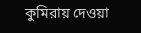কুমিরায় দেওয়া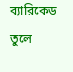ব্যারিকেড তুলে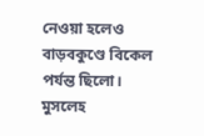নেওয়া হলেও বাড়বকুণ্ডে বিকেল পর্যন্ত ছিলো।
মুসলেহ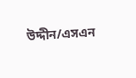উদ্দীন/এসএন